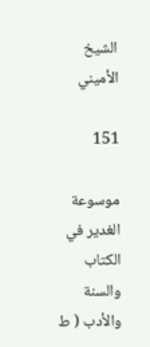الشيخ الأميني

151

موسوعة الغدير في الكتاب والسنة والأدب ( ط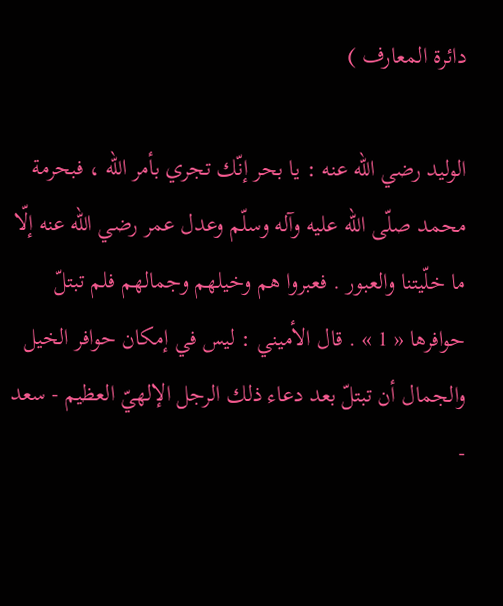دائرة المعارف )

الوليد رضي اللّه عنه : يا بحر إنّك تجري بأمر اللّه ، فبحرمة محمد صلّى اللّه عليه وآله وسلّم وعدل عمر رضي اللّه عنه إلّا ما خلّيتنا والعبور . فعبروا هم وخيلهم وجمالهم فلم تبتلّ حوافرها « 1 » . قال الأميني : ليس في إمكان حوافر الخيل والجمال أن تبتلّ بعد دعاء ذلك الرجل الإلهيّ العظيم - سعد -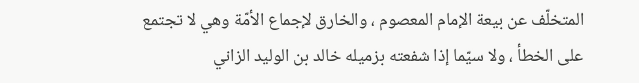المتخلّف عن بيعة الإمام المعصوم ، والخارق لإجماع الأمّة وهي لا تجتمع على الخطأ ، ولا سيّما إذا شفعته بزميله خالد بن الوليد الزاني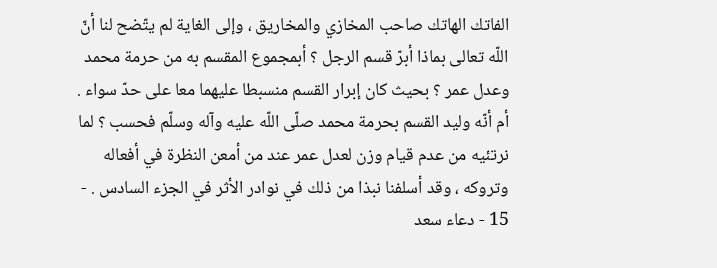الفاتك الهاتك صاحب المخازي والمخاريق ، وإلى الغاية لم يتّضح لنا أنّ اللّه تعالى بماذا أبرّ قسم الرجل ؟ أبمجموع المقسم به من حرمة محمد وعدل عمر ؟ بحيث كان إبرار القسم منسبطا عليهما معا على حدّ سواء . أم أنّه وليد القسم بحرمة محمد صلّى اللّه عليه وآله وسلّم فحسب ؟ لما نرتئيه من عدم قيام وزن لعدل عمر عند من أمعن النظرة في أفعاله وتروكه ، وقد أسلفنا نبذا من ذلك في نوادر الأثر في الجزء السادس . - 15 - دعاء سعد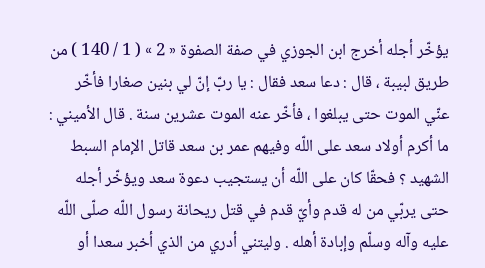يؤخّر أجله أخرج ابن الجوزي في صفة الصفوة « 2 » ( 1 / 140 ) من طريق لبيبة ، قال : دعا سعد فقال : يا ربّ إنّ لي بنين صغارا فأخّر عنّي الموت حتى يبلغوا ، فأخّر عنه الموت عشرين سنة . قال الأميني : ما أكرم أولاد سعد على اللّه وفيهم عمر بن سعد قاتل الإمام السبط الشهيد ؟ فحقّا كان على اللّه أن يستجيب دعوة سعد ويؤخّر أجله حتى يربّي من له قدم وأيّ قدم في قتل ريحانة رسول اللّه صلّى اللّه عليه وآله وسلّم وإبادة أهله . وليتني أدري من الذي أخبر سعدا أو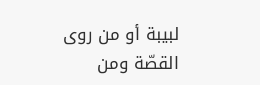لبيبة أو من روى القصّة ومن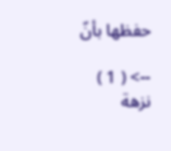حفظها بأنّ

--> ( 1 ) نزهة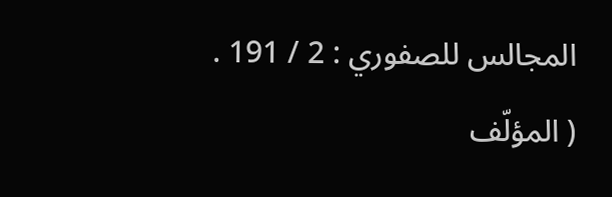المجالس للصفوري : 2 / 191 . ( المؤلّف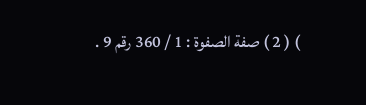) ( 2 ) صفة الصفوة : 1 / 360 رقم 9 .